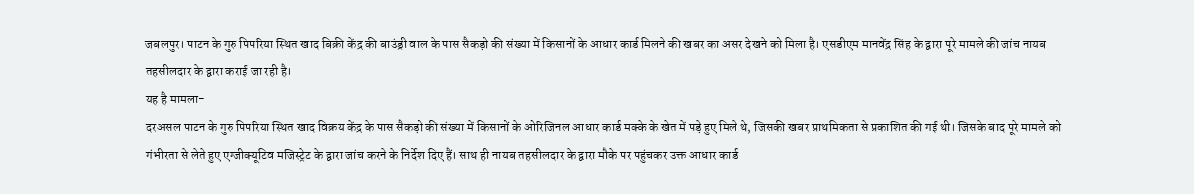जबलपुर। पाटन के गुरु पिपरिया स्थित खाद बिक्री केंद्र की बाउंड्री वाल के पास सैकड़ो की संख्या में किसानों के आधार कार्ड मिलने की खबर का असर देखने को मिला है। एसडीएम मानवेंद्र सिंह के द्वारा पूरे मामले की जांच नायब तहसीलदार के द्वारा कराई जा रही है।
यह है मामला-
दरअसल पाटन के गुरु पिपरिया स्थित खाद विक्रय केंद्र के पास सैकड़ो की संख्या में किसानों के ओरिजिनल आधार कार्ड मक्के के खेत में पड़े हुए मिले थे, जिसकी खबर प्राथमिकता से प्रकाशित की गई थी। जिसके बाद पूरे मामले को गंभीरता से लेते हुए एग्जीक्यूटिव मजिस्ट्रेट के द्वारा जांच करने के निर्देश दिए हैं। साथ ही नायब तहसीलदार के द्वारा मौके पर पहुंचकर उक्त आधार कार्ड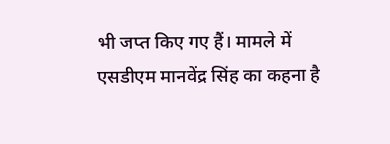भी जप्त किए गए हैं। मामले में एसडीएम मानवेंद्र सिंह का कहना है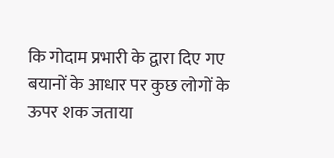कि गोदाम प्रभारी के द्वारा दिए गए बयानों के आधार पर कुछ लोगों के ऊपर शक जताया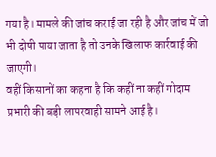गया है। मामले की जांच कराई जा रही है और जांच में जो भी दोषी पाया जाता है तो उनके खिलाफ कार्रवाई की जाएगी।
वहीं किसानों का कहना है कि कहीं ना कहीं गोदाम प्रभारी की बड़ी लापरवाही सामने आई है।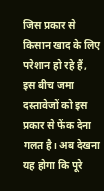जिस प्रकार से किसान खाद के लिए परेशान हो रहे हैं, इस बीच जमा दस्तावेजों को इस प्रकार से फेंक देना गलत है। अब देखना यह होगा कि पूरे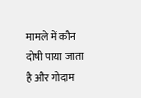मामले में कौन दोषी पाया जाता है और गोदाम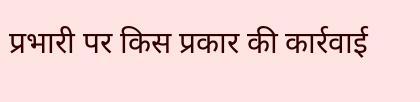प्रभारी पर किस प्रकार की कार्रवाई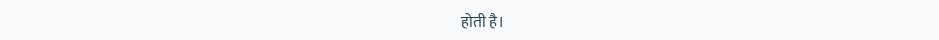होती है।